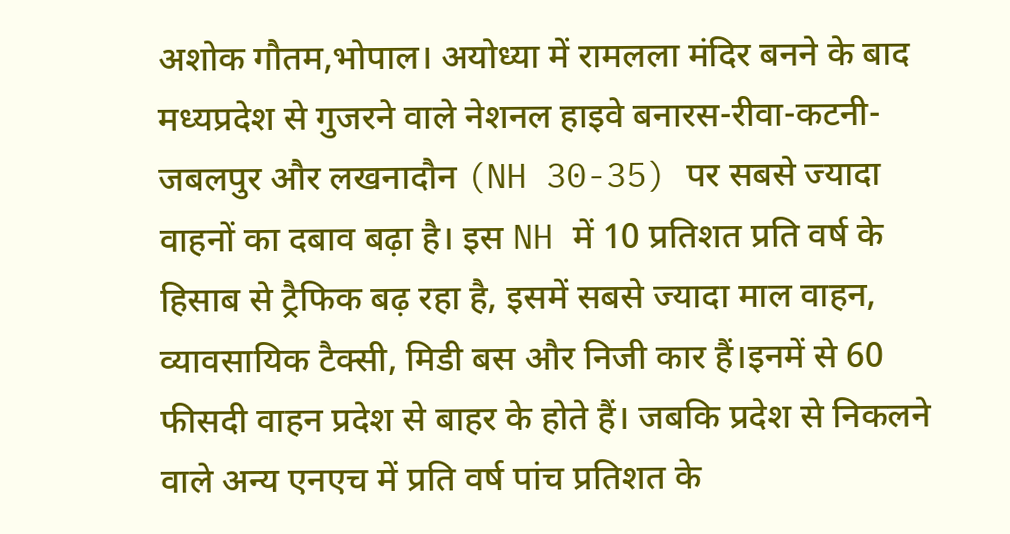अशोक गौतम,भोपाल। अयोध्या में रामलला मंदिर बनने के बाद मध्यप्रदेश से गुजरने वाले नेशनल हाइवे बनारस-रीवा-कटनी-जबलपुर और लखनादौन (NH 30-35) पर सबसे ज्यादा वाहनों का दबाव बढ़ा है। इस NH में 10 प्रतिशत प्रति वर्ष के हिसाब से ट्रैफिक बढ़ रहा है, इसमें सबसे ज्यादा माल वाहन, व्यावसायिक टैक्सी, मिडी बस और निजी कार हैं।इनमें से 60 फीसदी वाहन प्रदेश से बाहर के होते हैं। जबकि प्रदेश से निकलने वाले अन्य एनएच में प्रति वर्ष पांच प्रतिशत के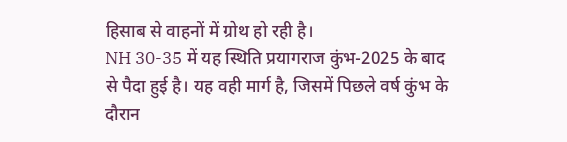हिसाब से वाहनों में ग्रोथ हो रही है।
NH 30-35 में यह स्थिति प्रयागराज कुंभ-2025 के बाद से पैदा हुई है। यह वही मार्ग है, जिसमें पिछले वर्ष कुंभ के दौरान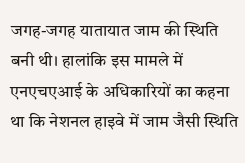जगह-जगह यातायात जाम की स्थिति बनी थी। हालांकि इस मामले में एनएचएआई के अधिकारियों का कहना था कि नेशनल हाइवे में जाम जैसी स्थिति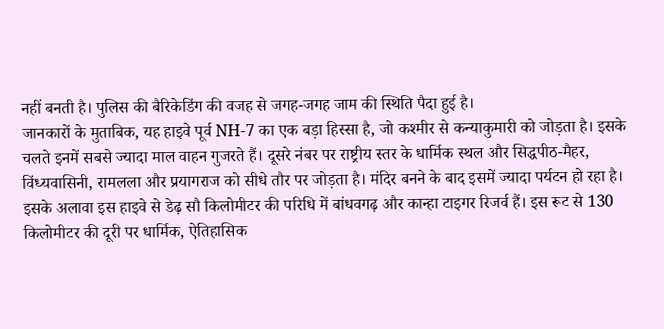नहीं बनती है। पुलिस की बैरिकेडिंग की वजह से जगह-जगह जाम की स्थिति पैदा हुई है।
जानकारों के मुताबिक, यह हाइवे पूर्व NH-7 का एक बड़ा हिस्सा है, जो कश्मीर से कन्याकुमारी को जोड़ता है। इसके चलते इनमें सबसे ज्यादा माल वाहन गुजरते हैं। दूसरे नंबर पर राष्ट्रीय स्तर के धार्मिक स्थल और सिद्धपीठ-मैहर, विंध्यवासिनी, रामलला और प्रयागराज को सीधे तौर पर जोड़ता है। मंदिर बनने के बाद इसमें ज्यादा पर्यटन हो रहा है। इसके अलावा इस हाइवे से डेढ़ सौ किलोमीटर की परिधि में बांधवगढ़ और कान्हा टाइगर रिजर्व हैं। इस रूट से 130 किलोमीटर की दूरी पर धार्मिक, ऐतिहासिक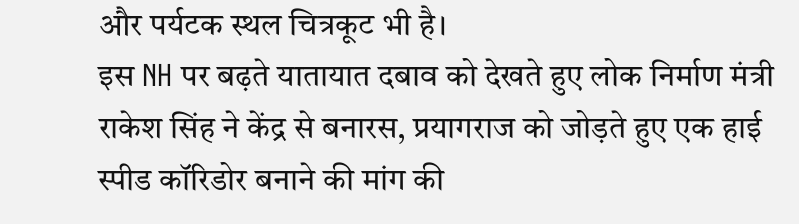और पर्यटक स्थल चित्रकूट भी है।
इस NH पर बढ़ते यातायात दबाव को देखते हुए लोक निर्माण मंत्री राकेश सिंह ने केंद्र से बनारस, प्रयागराज को जोड़ते हुए एक हाई स्पीड कॉरिडोर बनाने की मांग की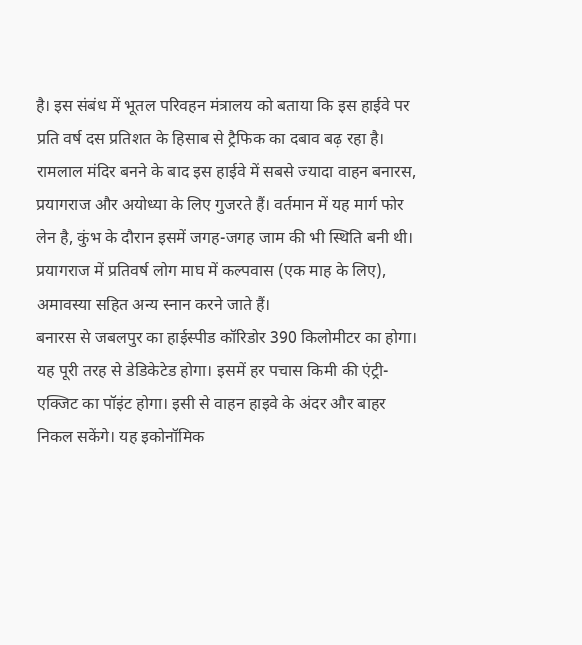है। इस संबंध में भूतल परिवहन मंत्रालय को बताया कि इस हाईवे पर प्रति वर्ष दस प्रतिशत के हिसाब से ट्रैफिक का दबाव बढ़ रहा है। रामलाल मंदिर बनने के बाद इस हाईवे में सबसे ज्यादा वाहन बनारस, प्रयागराज और अयोध्या के लिए गुजरते हैं। वर्तमान में यह मार्ग फोर लेन है, कुंभ के दौरान इसमें जगह-जगह जाम की भी स्थिति बनी थी। प्रयागराज में प्रतिवर्ष लोग माघ में कल्पवास (एक माह के लिए), अमावस्या सहित अन्य स्नान करने जाते हैं।
बनारस से जबलपुर का हाईस्पीड कॉरिडोर 390 किलोमीटर का होगा। यह पूरी तरह से डेडिकेटेड होगा। इसमें हर पचास किमी की एंट्री-एक्जिट का पॉइंट होगा। इसी से वाहन हाइवे के अंदर और बाहर निकल सकेंगे। यह इकोनॉमिक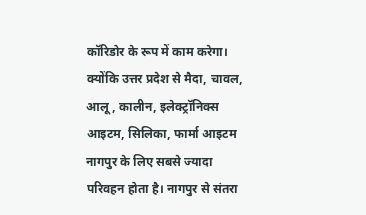कॉरिडोर के रूप में काम करेगा। क्योंकि उत्तर प्रदेश से मैदा, चावल, आलू, कालीन, इलेक्ट्रॉनिक्स आइटम, सिलिका, फार्मा आइटम नागपुर के लिए सबसे ज्यादा परिवहन होता है। नागपुर से संतरा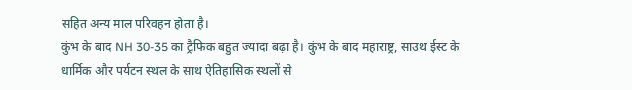सहित अन्य माल परिवहन होता है।
कुंभ के बाद NH 30-35 का ट्रैफिक बहुत ज्यादा बढ़ा है। कुंभ के बाद महाराष्ट्र, साउथ ईस्ट के धार्मिक और पर्यटन स्थल के साथ ऐतिहासिक स्थलों से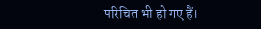परिचित भी हो गए हैं।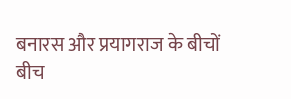बनारस और प्रयागराज के बीचों बीच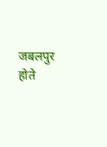जबलपुर होते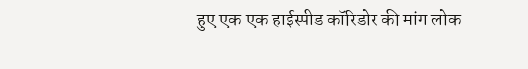हुए एक एक हाईस्पीड कॉरिडोर की मांग लोक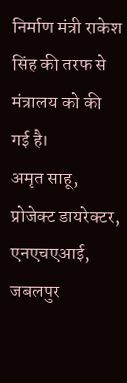निर्माण मंत्री राकेश सिंह की तरफ से मंत्रालय को की गई है।
अमृत साहू, प्रोजेक्ट डायरेक्टर, एनएचएआई, जबलपुर